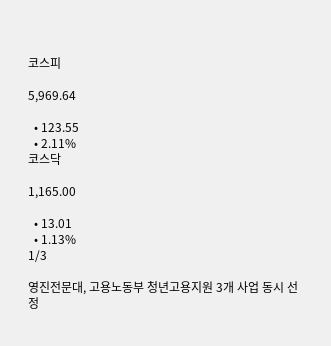코스피

5,969.64

  • 123.55
  • 2.11%
코스닥

1,165.00

  • 13.01
  • 1.13%
1/3

영진전문대, 고용노동부 청년고용지원 3개 사업 동시 선정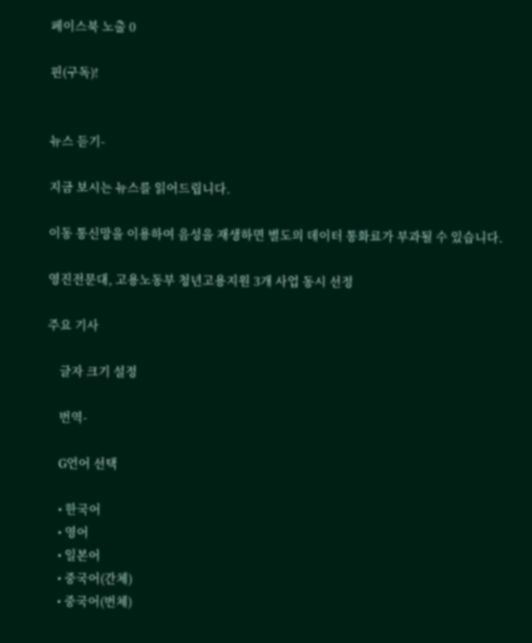페이스북 노출 0

핀(구독)!


뉴스 듣기-

지금 보시는 뉴스를 읽어드립니다.

이동 통신망을 이용하여 음성을 재생하면 별도의 데이터 통화료가 부과될 수 있습니다.

영진전문대, 고용노동부 청년고용지원 3개 사업 동시 선정

주요 기사

    글자 크기 설정

    번역-

    G언어 선택

    • 한국어
    • 영어
    • 일본어
    • 중국어(간체)
    • 중국어(번체)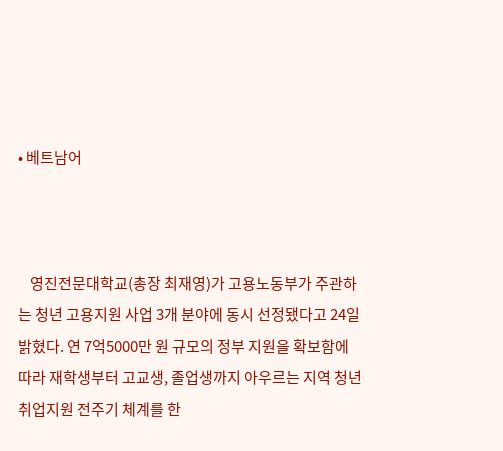• 베트남어



    영진전문대학교(총장 최재영)가 고용노동부가 주관하는 청년 고용지원 사업 3개 분야에 동시 선정됐다고 24일 밝혔다. 연 7억5000만 원 규모의 정부 지원을 확보함에 따라 재학생부터 고교생, 졸업생까지 아우르는 지역 청년 취업지원 전주기 체계를 한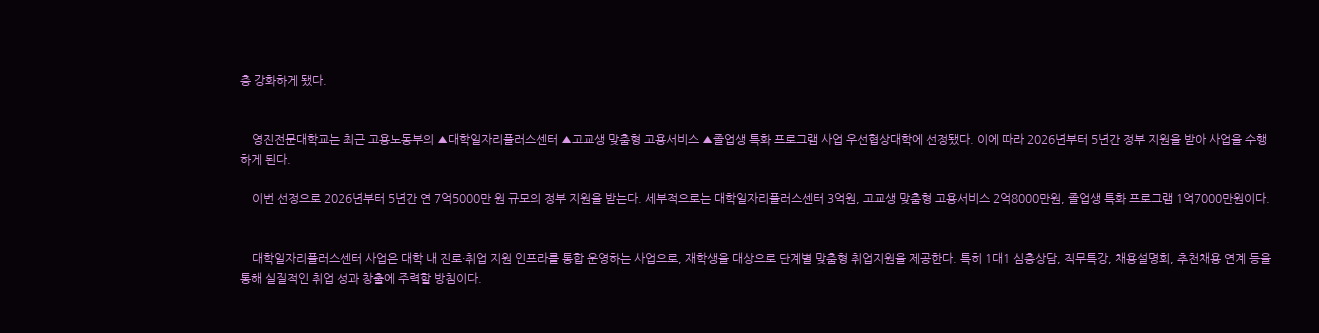층 강화하게 됐다.


    영진전문대학교는 최근 고용노동부의 ▲대학일자리플러스센터 ▲고교생 맞춤형 고용서비스 ▲졸업생 특화 프로그램 사업 우선협상대학에 선정됐다. 이에 따라 2026년부터 5년간 정부 지원을 받아 사업을 수행하게 된다.

    이번 선정으로 2026년부터 5년간 연 7억5000만 원 규모의 정부 지원을 받는다. 세부적으로는 대학일자리플러스센터 3억원, 고교생 맞춤형 고용서비스 2억8000만원, 졸업생 특화 프로그램 1억7000만원이다.


    대학일자리플러스센터 사업은 대학 내 진로·취업 지원 인프라를 통합 운영하는 사업으로, 재학생을 대상으로 단계별 맞춤형 취업지원을 제공한다. 특히 1대1 심층상담, 직무특강, 채용설명회, 추천채용 연계 등을 통해 실질적인 취업 성과 창출에 주력할 방침이다.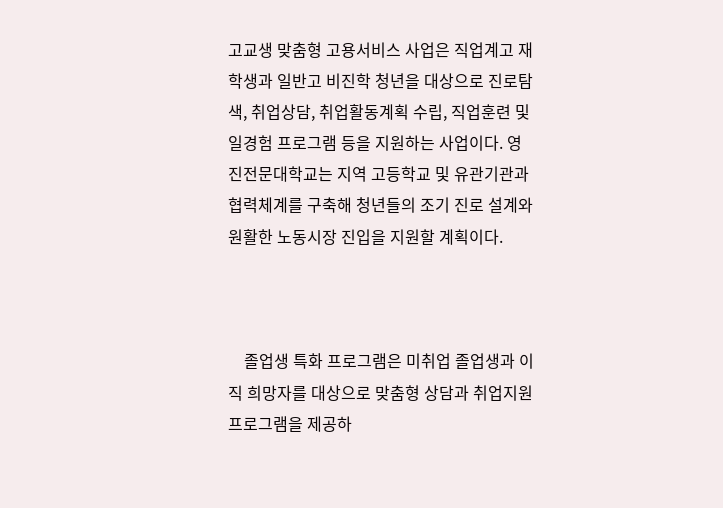고교생 맞춤형 고용서비스 사업은 직업계고 재학생과 일반고 비진학 청년을 대상으로 진로탐색, 취업상담, 취업활동계획 수립, 직업훈련 및 일경험 프로그램 등을 지원하는 사업이다. 영진전문대학교는 지역 고등학교 및 유관기관과 협력체계를 구축해 청년들의 조기 진로 설계와 원활한 노동시장 진입을 지원할 계획이다.



    졸업생 특화 프로그램은 미취업 졸업생과 이직 희망자를 대상으로 맞춤형 상담과 취업지원 프로그램을 제공하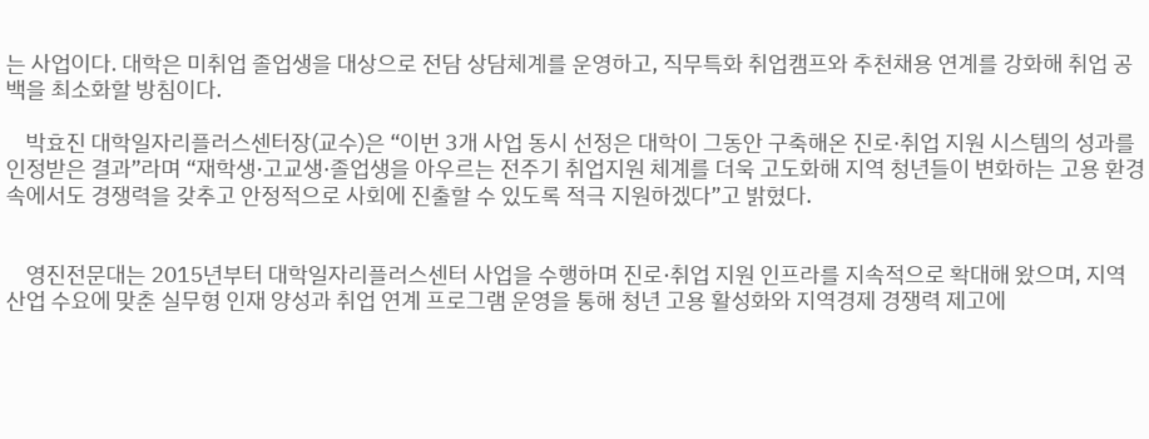는 사업이다. 대학은 미취업 졸업생을 대상으로 전담 상담체계를 운영하고, 직무특화 취업캠프와 추천채용 연계를 강화해 취업 공백을 최소화할 방침이다.

    박효진 대학일자리플러스센터장(교수)은 “이번 3개 사업 동시 선정은 대학이 그동안 구축해온 진로·취업 지원 시스템의 성과를 인정받은 결과”라며 “재학생·고교생·졸업생을 아우르는 전주기 취업지원 체계를 더욱 고도화해 지역 청년들이 변화하는 고용 환경 속에서도 경쟁력을 갖추고 안정적으로 사회에 진출할 수 있도록 적극 지원하겠다”고 밝혔다.


    영진전문대는 2015년부터 대학일자리플러스센터 사업을 수행하며 진로·취업 지원 인프라를 지속적으로 확대해 왔으며, 지역 산업 수요에 맞춘 실무형 인재 양성과 취업 연계 프로그램 운영을 통해 청년 고용 활성화와 지역경제 경쟁력 제고에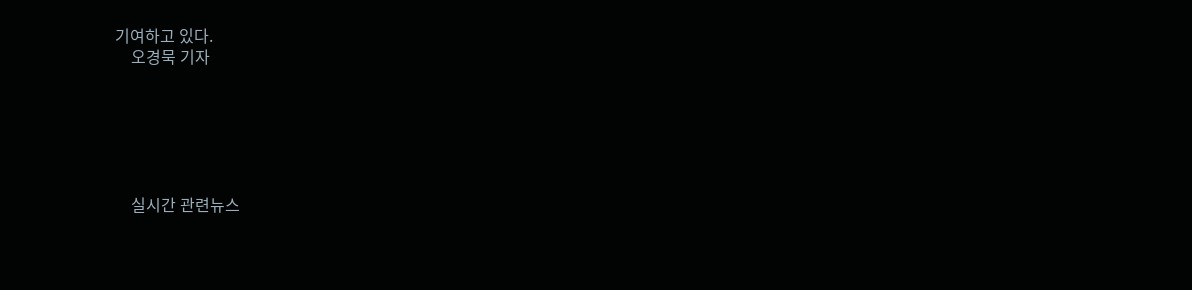기여하고 있다.
    오경묵 기자






    실시간 관련뉴스